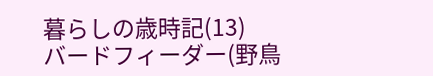暮らしの歳時記(13)
バードフィーダー(野鳥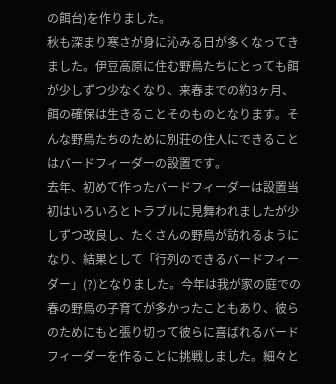の餌台)を作りました。
秋も深まり寒さが身に沁みる日が多くなってきました。伊豆高原に住む野鳥たちにとっても餌が少しずつ少なくなり、来春までの約3ヶ月、餌の確保は生きることそのものとなります。そんな野鳥たちのために別荘の住人にできることはバードフィーダーの設置です。
去年、初めて作ったバードフィーダーは設置当初はいろいろとトラブルに見舞われましたが少しずつ改良し、たくさんの野鳥が訪れるようになり、結果として「行列のできるバードフィーダー」(?)となりました。今年は我が家の庭での春の野鳥の子育てが多かったこともあり、彼らのためにもと張り切って彼らに喜ばれるバードフィーダーを作ることに挑戦しました。細々と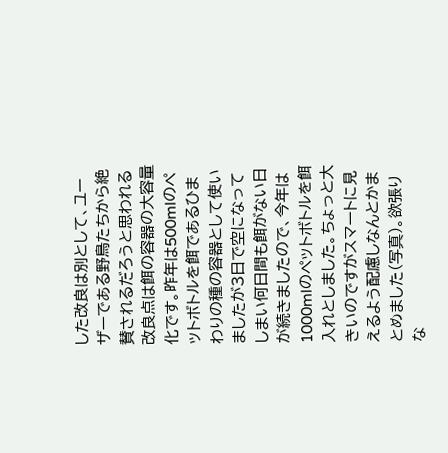した改良は別として、ユーザーである野鳥たちから絶賛されるだろうと思われる改良点は餌の容器の大容量化です。昨年は500mlのペットボトルを餌であるひまわりの種の容器として使いましたが3日で空になってしまい何日間も餌がない日が続きましたので、今年は1000mlのペットボトルを餌入れとしました。ちょっと大きいのですがスマートに見えるよう配慮しなんとかまとめました(写真)。欲張りな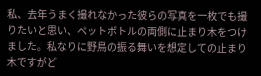私、去年うまく撮れなかった彼らの写真を一枚でも撮りたいと思い、ペットボトルの両側に止まり木をつけました。私なりに野鳥の振る舞いを想定しての止まり木ですがど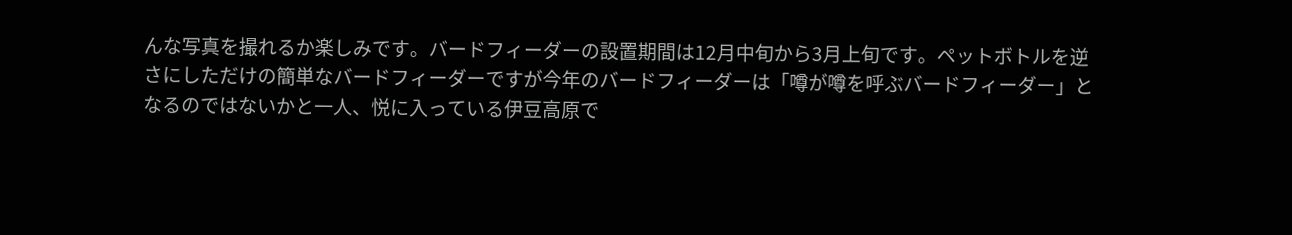んな写真を撮れるか楽しみです。バードフィーダーの設置期間は12月中旬から3月上旬です。ペットボトルを逆さにしただけの簡単なバードフィーダーですが今年のバードフィーダーは「噂が噂を呼ぶバードフィーダー」となるのではないかと一人、悦に入っている伊豆高原で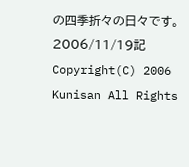の四季折々の日々です。
2006/11/19記 Copyright(C) 2006 Kunisan All Rights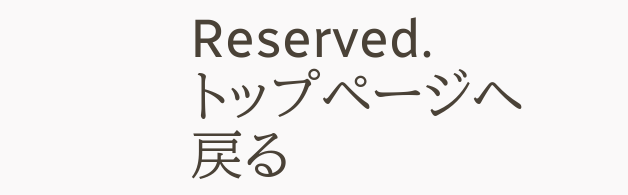Reserved.
トップページへ戻る